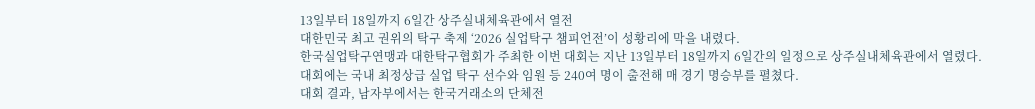13일부터 18일까지 6일간 상주실내체육관에서 열전
대한민국 최고 권위의 탁구 축제 ‘2026 실업탁구 챔피언전’이 성황리에 막을 내렸다.
한국실업탁구연맹과 대한탁구협회가 주최한 이번 대회는 지난 13일부터 18일까지 6일간의 일정으로 상주실내체육관에서 열렸다.
대회에는 국내 최정상급 실업 탁구 선수와 임원 등 240여 명이 출전해 매 경기 명승부를 펼쳤다.
대회 결과, 남자부에서는 한국거래소의 단체전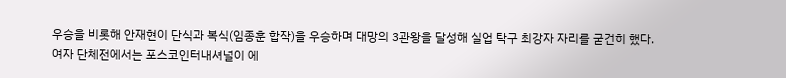우승을 비롯해 안재현이 단식과 복식(임종훈 합작)을 우승하며 대망의 3관왕을 달성해 실업 탁구 최강자 자리를 굳건히 했다.
여자 단체전에서는 포스코인터내셔널이 에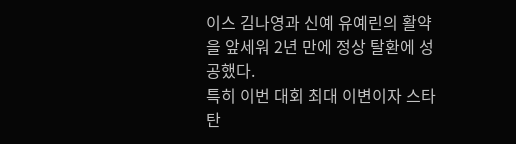이스 김나영과 신예 유예린의 활약을 앞세워 2년 만에 정상 탈환에 성공했다.
특히 이번 대회 최대 이변이자 스타 탄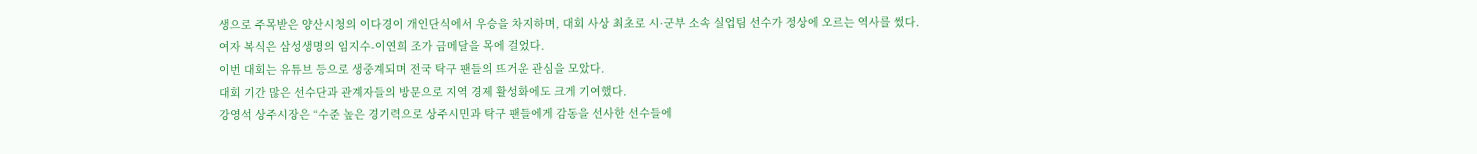생으로 주목받은 양산시청의 이다경이 개인단식에서 우승을 차지하며, 대회 사상 최초로 시·군부 소속 실업팀 선수가 정상에 오르는 역사를 썼다.
여자 복식은 삼성생명의 임지수-이연희 조가 금메달을 목에 걸었다.
이번 대회는 유튜브 등으로 생중계되며 전국 탁구 팬들의 뜨거운 관심을 모았다.
대회 기간 많은 선수단과 관계자들의 방문으로 지역 경제 활성화에도 크게 기여했다.
강영석 상주시장은 “수준 높은 경기력으로 상주시민과 탁구 팬들에게 감동을 선사한 선수들에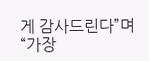게 감사드린다”며 “가장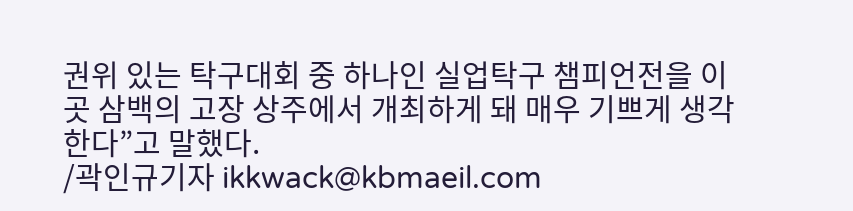권위 있는 탁구대회 중 하나인 실업탁구 챔피언전을 이곳 삼백의 고장 상주에서 개최하게 돼 매우 기쁘게 생각한다”고 말했다.
/곽인규기자 ikkwack@kbmaeil.com